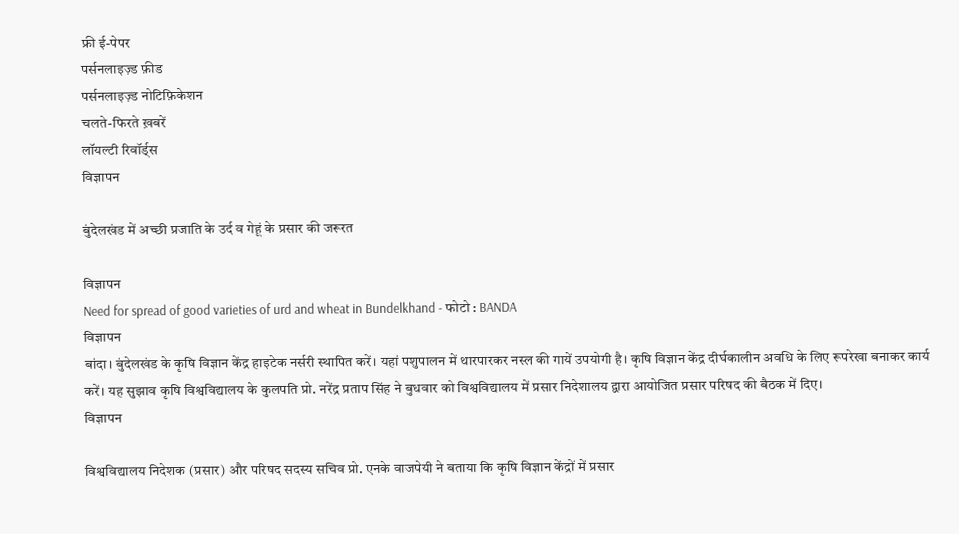फ्री ई-पेपर
पर्सनलाइज़्ड फ़ीड
पर्सनलाइज़्ड नोटिफ़िकेशन
चलते-फिरते ख़बरें
लॉयल्टी रिवॉर्ड्स
विज्ञापन

बुंदेलखंड में अच्छी प्रजाति के उर्द व गेहूं के प्रसार की जरूरत

विज्ञापन
Need for spread of good varieties of urd and wheat in Bundelkhand - फोटो : BANDA
विज्ञापन
बांदा। बुंदेलखंड के कृषि विज्ञान केंद्र हाइटेक नर्सरी स्थापित करें। यहां पशुपालन में थारपारकर नस्ल की गायें उपयोगी है। कृषि विज्ञान केंद्र दीर्घकालीन अवधि के लिए रूपरेखा बनाकर कार्य करें। यह सुझाव कृषि विश्वविद्यालय के कुलपति प्रो. नरेंद्र प्रताप सिंह ने बुधवार को विश्वविद्यालय में प्रसार निदेशालय द्वारा आयोजित प्रसार परिषद की बैठक में दिए।
विज्ञापन

विश्वविद्यालय निदेशक (प्रसार) और परिषद सदस्य सचिव प्रो. एनके वाजपेयी ने बताया कि कृषि विज्ञान केंद्रों में प्रसार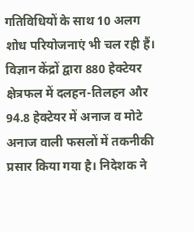गतिविधियों के साथ 10 अलग शोध परियोजनाएं भी चल रही हैं। विज्ञान केंद्रों द्वारा 880 हेक्टेयर क्षेत्रफल में दलहन-तिलहन और 94.8 हेक्टेयर में अनाज व मोटे अनाज वाली फसलों में तकनीकी प्रसार किया गया है। निदेशक ने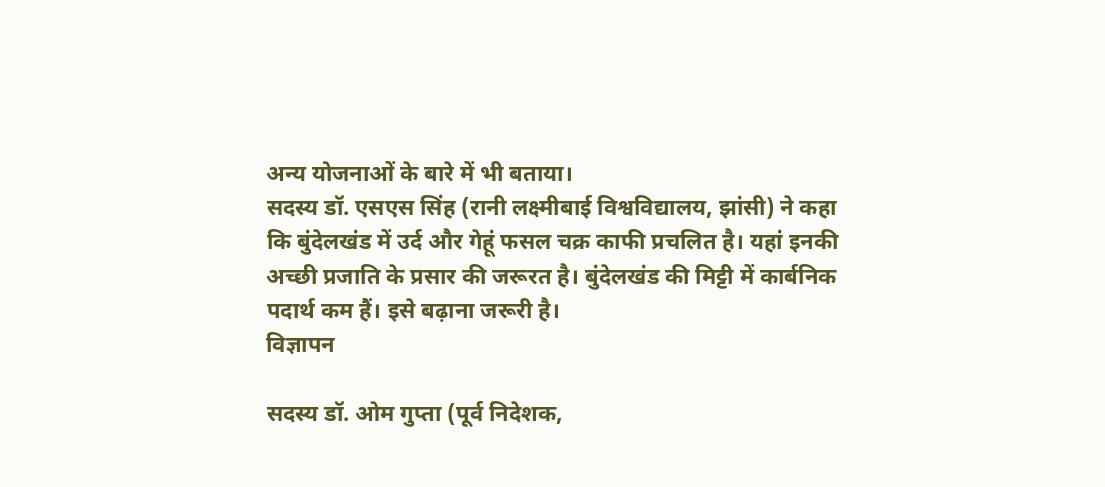अन्य योजनाओं के बारे में भी बताया।
सदस्य डॉ. एसएस सिंह (रानी लक्ष्मीबाई विश्वविद्यालय, झांसी) ने कहा कि बुंदेलखंड में उर्द और गेहूं फसल चक्र काफी प्रचलित है। यहां इनकी अच्छी प्रजाति के प्रसार की जरूरत है। बुंदेलखंड की मिट्टी में कार्बनिक पदार्थ कम हैं। इसे बढ़ाना जरूरी है।
विज्ञापन

सदस्य डॉ. ओम गुप्ता (पूर्व निदेशक,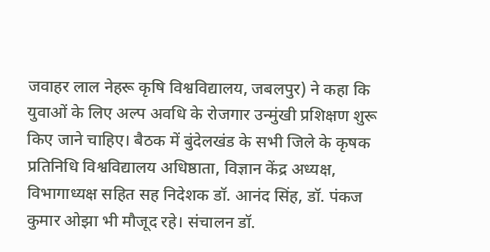जवाहर लाल नेहरू कृषि विश्वविद्यालय, जबलपुर) ने कहा कि युवाओं के लिए अल्प अवधि के रोजगार उन्मुंखी प्रशिक्षण शुरू किए जाने चाहिए। बैठक में बुंदेलखंड के सभी जिले के कृषक प्रतिनिधि विश्वविद्यालय अधिष्ठाता, विज्ञान केंद्र अध्यक्ष, विभागाध्यक्ष सहित सह निदेशक डॉ. आनंद सिंह, डॉ. पंकज कुमार ओझा भी मौजूद रहे। संचालन डॉ.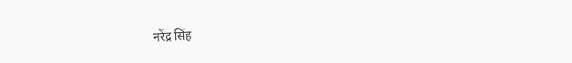नरेंद्र सिंह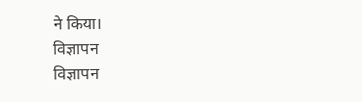ने किया।
विज्ञापन
विज्ञापन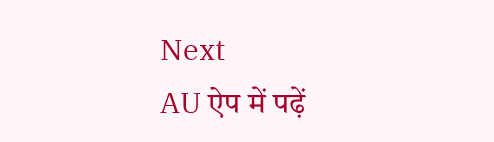Next
AU ऐप में पढ़ें